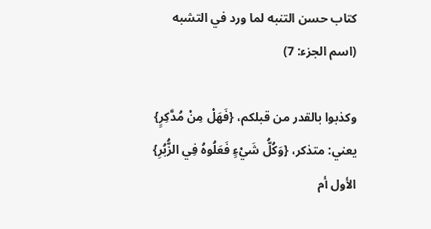كتاب حسن التنبه لما ورد في التشبه (اسم الجزء: 7)

وكذبوا بالقدر من قبلكم، {فَهَلْ مِنْ مُدَّكِرٍ} يعني: متذكر، {وَكُلُّ شَيْءٍ فَعَلُوهُ فِي الزُّبُرِ} الأول أم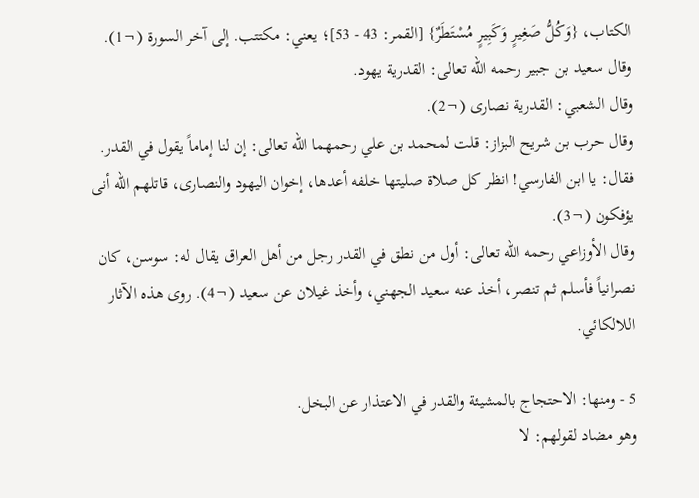الكتاب، {وَكُلُّ صَغِيرٍ وَكَبِيرٍ مُسْتَطَرٌ} [القمر: 43 - 53]؛ يعني: مكتتب. إلى آخر السورة (¬1).
وقال سعيد بن جبير رحمه الله تعالى: القدرية يهود.
وقال الشعبي: القدرية نصارى (¬2).
وقال حرب بن شريح البزاز: قلت لمحمد بن علي رحمهما الله تعالى: إن لنا إماماً يقول في القدر.
فقال: يا ابن الفارسي! انظر كل صلاة صليتها خلفه أعدها، إخوان اليهود والنصارى، قاتلهم الله أنى يؤفكون (¬3).
وقال الأوزاعي رحمه الله تعالى: أول من نطق في القدر رجل من أهل العراق يقال له: سوسن، كان نصرانياً فأسلم ثم تنصر، أخذ عنه سعيد الجهني، وأخذ غيلان عن سعيد (¬4). روى هذه الآثار اللالكائي.

5 - ومنها: الاحتجاج بالمشيئة والقدر في الاعتذار عن البخل.
وهو مضاد لقولهم: لا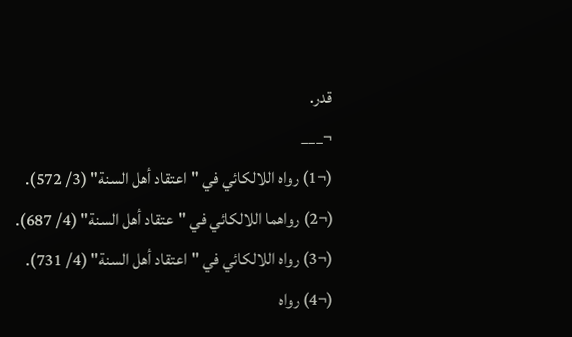قدر.
¬___
(¬1) رواه اللالكائي في "اعتقاد أهل السنة" (3/ 572).
(¬2) رواهما اللالكائي في "عتقاد أهل السنة" (4/ 687).
(¬3) رواه اللالكائي في "اعتقاد أهل السنة" (4/ 731).
(¬4) رواه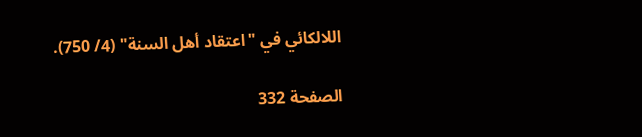اللالكائي في "اعتقاد أهل السنة" (4/ 750).

الصفحة 332